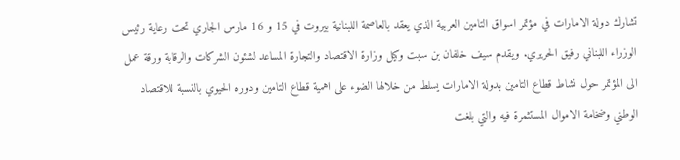تشارك دولة الامارات في مؤتمر اسواق التامين العربية الذي يعقد بالعاصمة اللبنانية بيروت في 15 و 16 مارس الجاري تحت رعاية رئيس الوزراء اللبناني رفيق الحريري. ويقدم سيف خلفان بن سبت وكيل وزارة الاقتصاد والتجارة المساعد لشئون الشركات والرقابة ورقة عمل الى المؤتمر حول نشاط قطاع التامين بدولة الامارات يسلط من خلالها الضوء على اهمية قطاع التامين ودوره الحيوي بالنسبة للاقتصاد الوطني وضخامة الاموال المستثمرة فيه والتي بلغت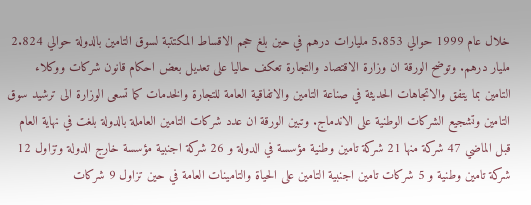خلال عام 1999 حوالي 5.853 مليارات درهم في حين بلغ حجم الاقساط المكتتبة لسوق التامين بالدولة حوالي 2.824 مليار درهم. وتوضح الورقة ان وزارة الاقتصاد والتجارة تعكف حاليا على تعديل بعض احكام قانون شركات ووكلاء التامين بما يتفق والاتجاهات الحديثة في صناعة التامين والاتفاقية العامة للتجارة والخدمات كما تسعى الوزارة الى ترشيد سوق التامين وتشجيع الشركات الوطنية على الاندماج. وتبين الورقة ان عدد شركات التامين العاملة بالدولة بلغت في نهاية العام قبل الماضي 47 شركة منها 21 شركة تامين وطنية مؤسسة في الدولة و 26 شركة اجنبية مؤسسة خارج الدولة وتزاول 12 شركة تامين وطنية و 5 شركات تامين اجنبية التامين على الحياة والتامينات العامة في حين تزاول 9 شركات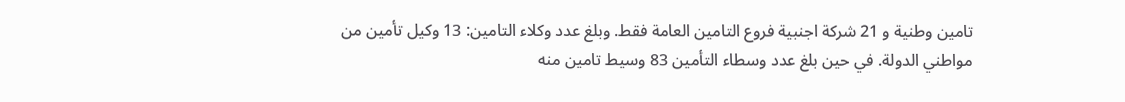تامين وطنية و 21 شركة اجنبية فروع التامين العامة فقط. وبلغ عدد وكلاء التامين: 13 وكيل تأمين من مواطني الدولة. في حين بلغ عدد وسطاء التأمين 83 وسيط تامين منه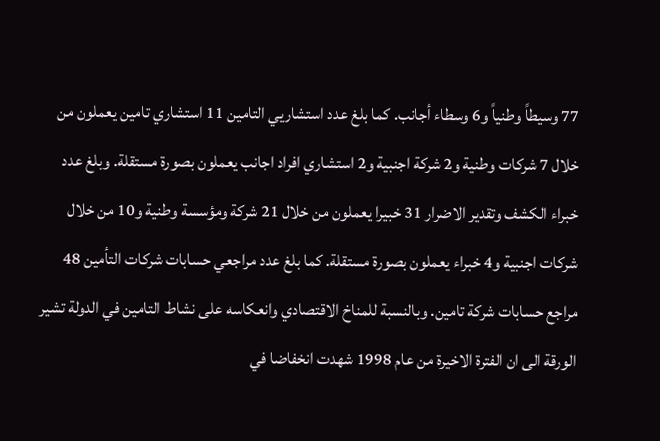77 وسيطاً وطنياً و6 وسطاء أجانب. كما بلغ عدد استشاريي التامين 11 استشاري تامين يعملون من خلال 7 شركات وطنية و2 شركة اجنبية و2 استشاري افراد اجانب يعملون بصورة مستقلة. وبلغ عدد خبراء الكشف وتقدير الاضرار 31 خبيرا يعملون من خلال 21 شركة ومؤسسة وطنية و10 من خلال شركات اجنبية و4 خبراء يعملون بصورة مستقلة. كما بلغ عدد مراجعي حسابات شركات التأمين 48 مراجع حسابات شركة تامين. وبالنسبة للمناخ الاقتصادي وانعكاسه على نشاط التامين في الدولة تشير الورقة الى ان الفترة الاخيرة من عام 1998 شهدت انخفاضا في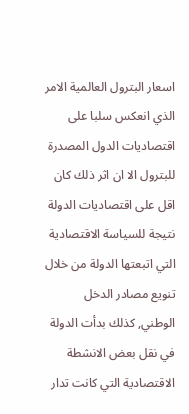اسعار البترول العالمية الامر الذي انعكس سلبا على اقتصاديات الدول المصدرة للبترول الا ان اثر ذلك كان اقل على اقتصاديات الدولة نتيجة للسياسة الاقتصادية التي اتبعتها الدولة من خلال تنويع مصادر الدخل الوطني, كذلك بدأت الدولة في نقل بعض الانشطة الاقتصادية التي كانت تدار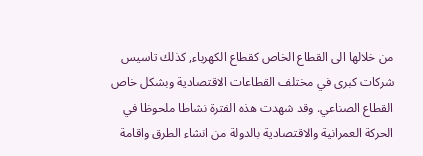من خلالها الى القطاع الخاص كقطاع الكهرباء, كذلك تاسيس شركات كبرى في مختلف القطاعات الاقتصادية وبشكل خاص القطاع الصناعي. وقد شهدت هذه الفترة نشاطا ملحوظا في الحركة العمرانية والاقتصادية بالدولة من انشاء الطرق واقامة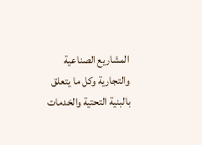المشاريع الصناعية والتجارية وكل ما يتعلق بالبنية التحتية والخدمات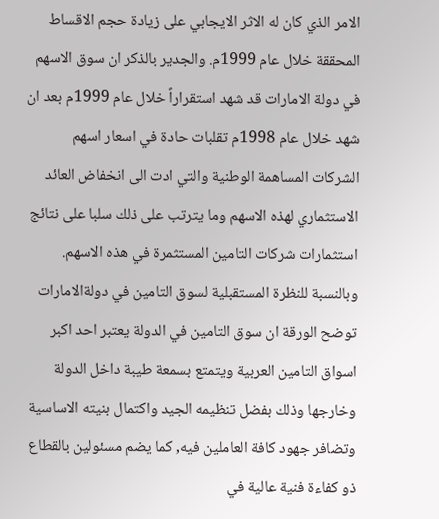الامر الذي كان له الاثر الايجابي على زيادة حجم الاقساط المحققة خلال عام 1999م. والجدير بالذكر ان سوق الاسهم في دولة الامارات قد شهد استقراراً خلال عام 1999م بعد ان شهد خلال عام 1998م تقلبات حادة في اسعار اسهم الشركات المساهمة الوطنية والتي ادت الى انخفاض العائد الاستثماري لهذه الاسهم وما يترتب على ذلك سلبا على نتائج استثمارات شركات التامين المستثمرة في هذه الاسهم. وبالنسبة للنظرة المستقبلية لسوق التامين في دولةالامارات توضح الورقة ان سوق التامين في الدولة يعتبر احد اكبر اسواق التامين العربية ويتمتع بسمعة طيبة داخل الدولة وخارجها وذلك بفضل تنظيمه الجيد واكتمال بنيته الاساسية وتضافر جهود كافة العاملين فيه, كما يضم مسئولين بالقطاع ذو كفاءة فنية عالية في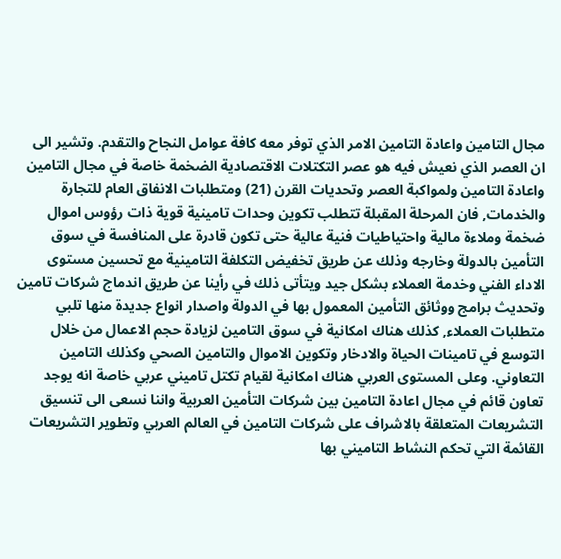مجال التامين واعادة التامين الامر الذي توفر معه كافة عوامل النجاح والتقدم. وتشير الى ان العصر الذي نعيش فيه هو عصر التكتلات الاقتصادية الضخمة خاصة في مجال التامين واعادة التامين ولمواكبة العصر وتحديات القرن (21) ومتطلبات الانفاق العام للتجارة والخدمات, فان المرحلة المقبلة تتطلب تكوين وحدات تامينية قوية ذات رؤوس اموال ضخمة وملاءة مالية واحتياطيات فنية عالية حتى تكون قادرة على المنافسة في سوق التأمين بالدولة وخارجه وذلك عن طريق تخفيض التكلفة التامينية مع تحسين مستوى الاداء الفني وخدمة العملاء بشكل جيد ويتأتى ذلك في رأينا عن طريق اندماج شركات تامين وتحديث برامج ووثائق التأمين المعمول بها في الدولة واصدار انواع جديدة منها تلبي متطلبات العملاء, كذلك هناك امكانية في سوق التامين لزيادة حجم الاعمال من خلال التوسع في تامينات الحياة والادخار وتكوين الاموال والتامين الصحي وكذلك التامين التعاوني. وعلى المستوى العربي هناك امكانية لقيام تكتل تاميني عربي خاصة انه يوجد تعاون قائم في مجال اعادة التامين بين شركات التأمين العربية واننا نسعى الى تنسيق التشريعات المتعلقة بالاشراف على شركات التامين في العالم العربي وتطوير التشريعات القائمة التي تحكم النشاط التاميني بها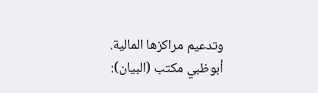وتدعيم مراكزها المالية. أبوظبي مكتب (البيان):